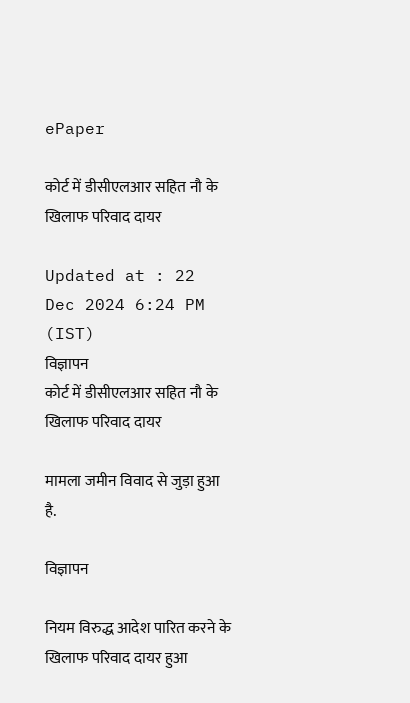ePaper

कोर्ट में डीसीएलआर सहित नौ के खिलाफ परिवाद दायर

Updated at : 22 Dec 2024 6:24 PM (IST)
विज्ञापन
कोर्ट में डीसीएलआर सहित नौ के खिलाफ परिवाद दायर

मामला जमीन विवाद से जुड़ा हुआ है.

विज्ञापन

नियम विरुद्ध आदेश पारित करने के खिलाफ परिवाद दायर हुआ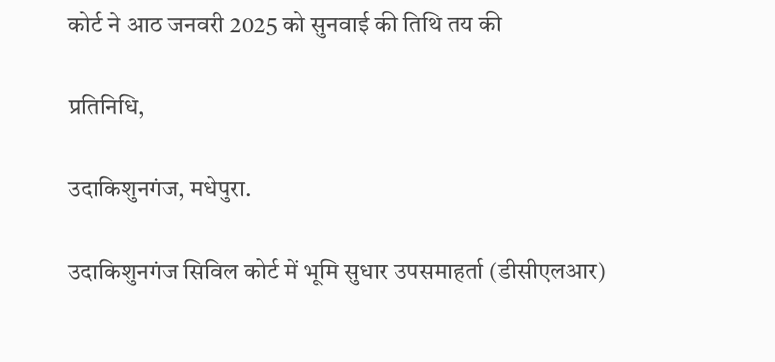कोर्ट ने आठ जनवरी 2025 को सुनवाई की तिथि तय की

प्रतिनिधि,

उदाकिशुनगंज, मधेपुरा.

उदाकिशुनगंज सिविल कोर्ट में भूमि सुधार उपसमाहर्ता (डीसीएलआर)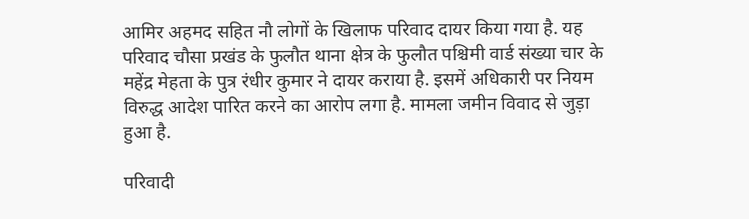आमिर अहमद सहित नौ लोगों के खिलाफ परिवाद दायर किया गया है. यह परिवाद चौसा प्रखंड के फुलौत थाना क्षेत्र के फुलौत पश्चिमी वार्ड संख्या चार के महेंद्र मेहता के पुत्र रंधीर कुमार ने दायर कराया है. इसमें अधिकारी पर नियम विरुद्ध आदेश पारित करने का आरोप लगा है. मामला जमीन विवाद से जुड़ा हुआ है.

परिवादी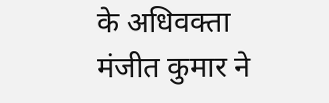के अधिवक्ता मंजीत कुमार ने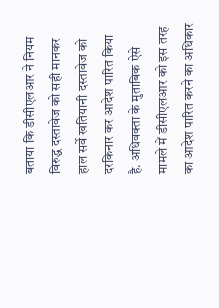बताया कि डीसीएलआर ने नियम विरुद्ध दस्तावेज को सही मानकर हाल सर्वे खतियानी दस्तावेज को दरकिनार कर आदेश पारित किया है. अधिवक्ता के मुताबिक ऐसे मामले में डीसीएलआर को इस तरह का आदेश पारित करने का अधिकार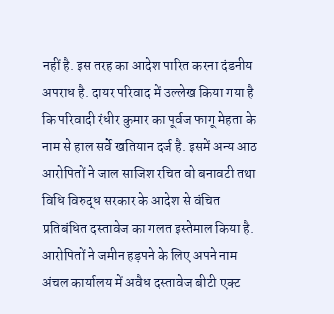नहीं है. इस तरह का आदेश पारित करना दंडनीय अपराध है. दायर परिवाद में उल्लेख किया गया है कि परिवादी रंधीर कुमार का पूर्वज फागू मेहता के नाम से हाल सर्वे खतियान दर्ज है. इसमें अन्य आठ आरोपितों ने जाल साजिश रचित वो बनावटी तथा विधि विरुद्ध सरकार के आदेश से वंचित प्रतिबंधित दस्तावेज का गलत इस्तेमाल किया है. आरोपितों ने जमीन हड़पने के लिए अपने नाम अंचल कार्यालय में अवैध दस्तावेज बीटी एक्ट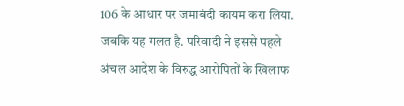106 के आधार पर जमाबंदी कायम करा लिया. जबकि यह गलत है. परिवादी ने इससे पहले अंचल आदेश के विरुद्ध आरोपितों के खिलाफ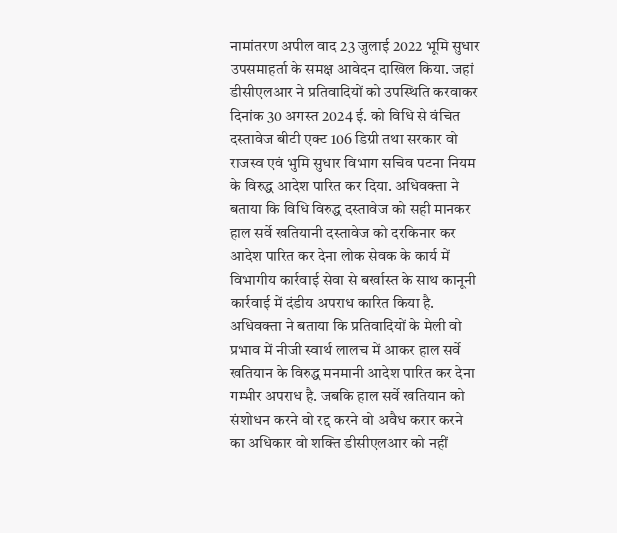नामांतरण अपील वाद 23 जुलाई 2022 भूमि सुधार उपसमाहर्ता के समक्ष आवेदन दाखिल किया. जहां डीसीएलआर ने प्रतिवादियों को उपस्थिति करवाकर दिनांक 30 अगस्त 2024 ई. को विधि से वंचित दस्तावेज बीटी एक्ट 106 डिग्री तथा सरकार वो राजस्व एवं भुमि सुधार विभाग सचिव पटना नियम के विरुद्ध आदेश पारित कर दिया. अधिवक्ता ने बताया कि विधि विरुद्ध दस्तावेज को सही मानकर हाल सर्वे खतियानी दस्तावेज को दरकिनार कर आदेश पारित कर देना लोक सेवक के कार्य में विभागीय कार्रवाई सेवा से बर्खास्त के साथ कानूनी कार्रवाई में दंडीय अपराध कारित किया है. अधिवक्ता ने बताया कि प्रतिवादियों के मेली वो प्रभाव में नीजी स्वार्थ लालच में आकर हाल सर्वे खतियान के विरुद्ध मनमानी आदेश पारित कर देना गम्भीर अपराध है. जबकि हाल सर्वे खतियान को संशोधन करने वो रद्द करने वो अवैध करार करने का अधिकार वो शक्ति डीसीएलआर को नहीं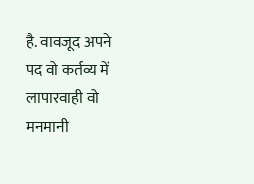है. वावजूद अपने पद वो कर्तव्य में लापारवाही वो मनमानी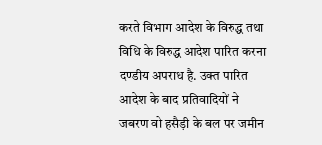करते विभाग आदेश के विरुद्ध तथा विधि के विरुद्ध आदेश पारित करना दण्डीय अपराध है. उक्त पारित आदेश के बाद प्रतिवादियों ने जबरण वो हसैड़ी के बल पर जमीन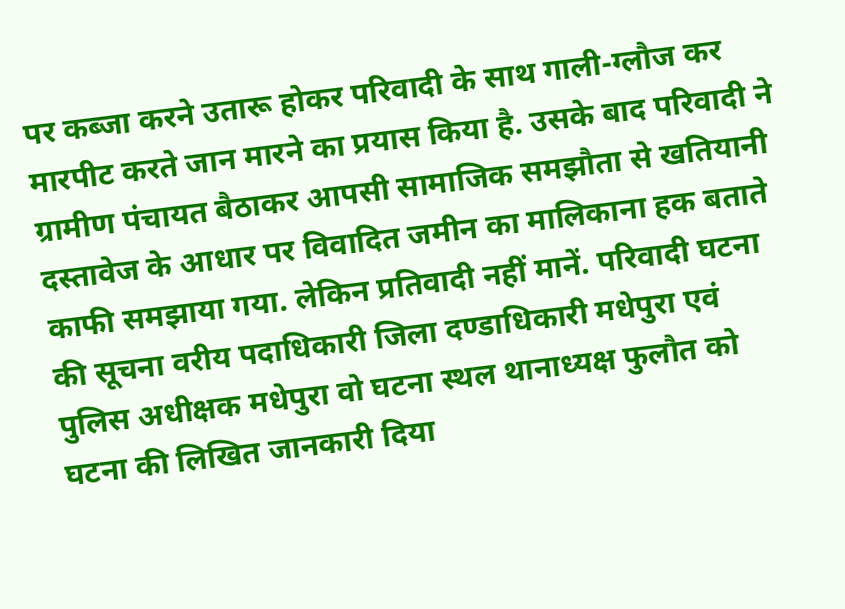पर कब्जा करने उतारू होकर परिवादी के साथ गाली-ग्लौज कर मारपीट करते जान मारने का प्रयास किया है. उसके बाद परिवादी ने ग्रामीण पंचायत बैठाकर आपसी सामाजिक समझौता से खतियानी दस्तावेज के आधार पर विवादित जमीन का मालिकाना हक बताते काफी समझाया गया. लेकिन प्रतिवादी नहीं मानें. परिवादी घटना की सूचना वरीय पदाधिकारी जिला दण्डाधिकारी मधेपुरा एवं पुलिस अधीक्षक मधेपुरा वो घटना स्थल थानाध्यक्ष फुलौत को घटना की लिखित जानकारी दिया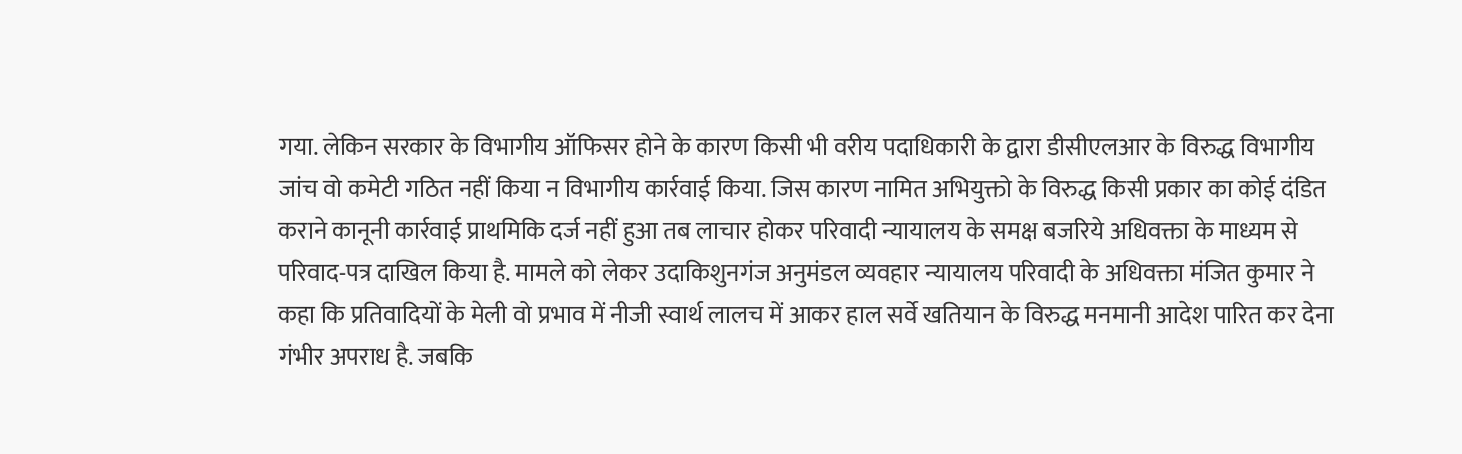गया. लेकिन सरकार के विभागीय ऑफिसर होने के कारण किसी भी वरीय पदाधिकारी के द्वारा डीसीएलआर के विरुद्ध विभागीय जांच वो कमेटी गठित नहीं किया न विभागीय कार्रवाई किया. जिस कारण नामित अभियुक्तो के विरुद्ध किसी प्रकार का कोई दंडित कराने कानूनी कार्रवाई प्राथमिकि दर्ज नहीं हुआ तब लाचार होकर परिवादी न्यायालय के समक्ष बजरिये अधिवक्ता के माध्यम से परिवाद-पत्र दाखिल किया है. मामले को लेकर उदाकिशुनगंज अनुमंडल व्यवहार न्यायालय परिवादी के अधिवक्ता मंजित कुमार ने कहा कि प्रतिवादियों के मेली वो प्रभाव में नीजी स्वार्थ लालच में आकर हाल सर्वे खतियान के विरुद्ध मनमानी आदेश पारित कर देना गंभीर अपराध है. जबकि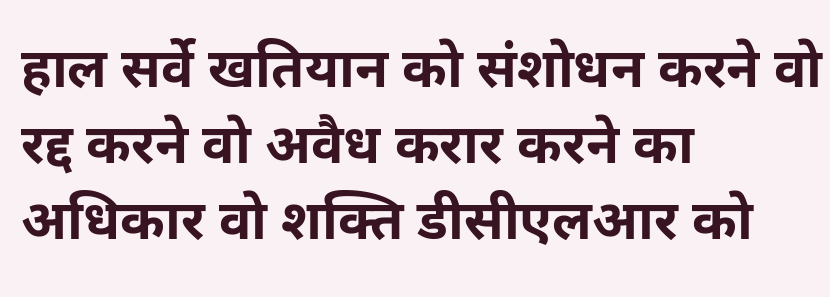हाल सर्वे खतियान को संशोधन करने वो रद्द करने वो अवैध करार करने का अधिकार वो शक्ति डीसीएलआर को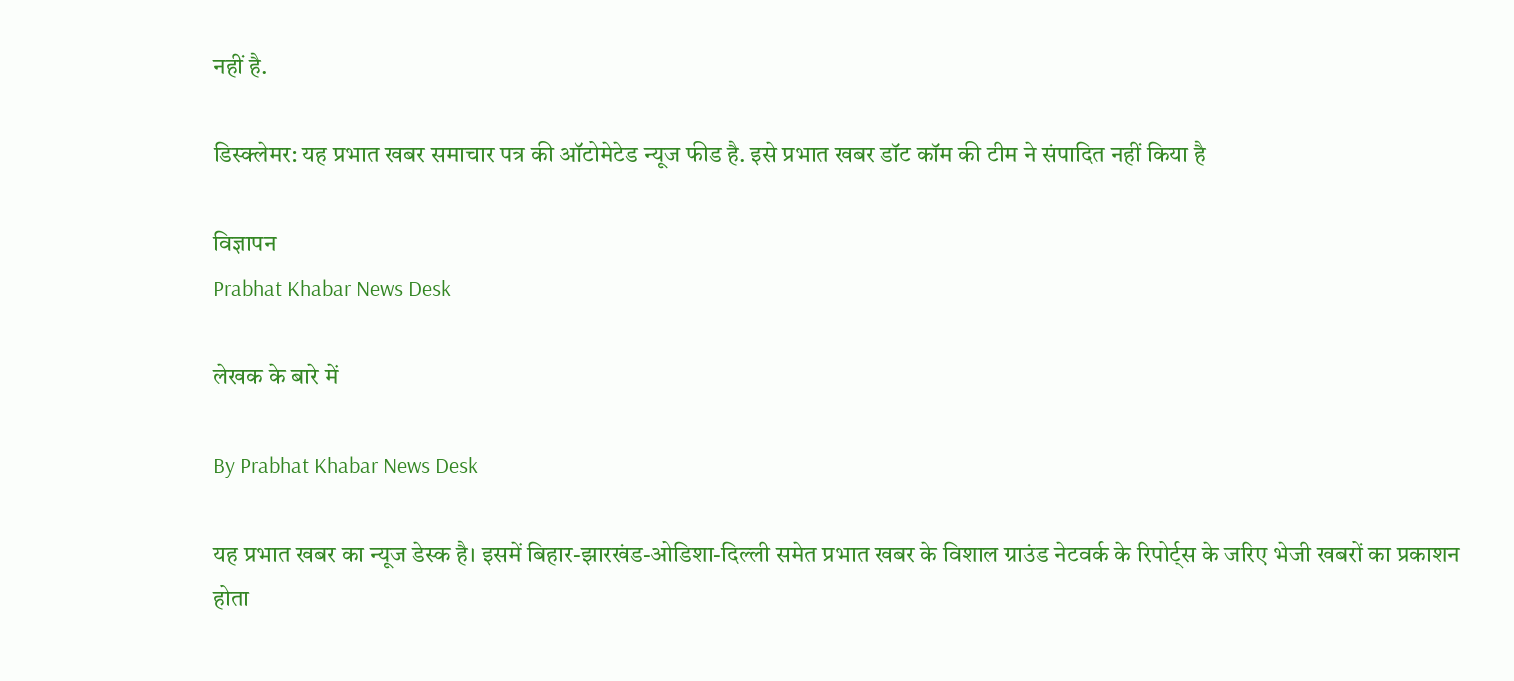नहीं है.

डिस्क्लेमर: यह प्रभात खबर समाचार पत्र की ऑटोमेटेड न्यूज फीड है. इसे प्रभात खबर डॉट कॉम की टीम ने संपादित नहीं किया है

विज्ञापन
Prabhat Khabar News Desk

लेखक के बारे में

By Prabhat Khabar News Desk

यह प्रभात खबर का न्यूज डेस्क है। इसमें बिहार-झारखंड-ओडिशा-दिल्‍ली समेत प्रभात खबर के विशाल ग्राउंड नेटवर्क के रिपोर्ट्स के जरिए भेजी खबरों का प्रकाशन होता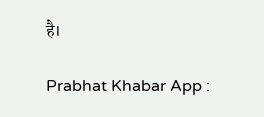है।

Prabhat Khabar App :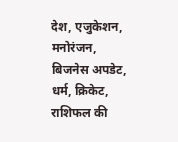देश, एजुकेशन, मनोरंजन, बिजनेस अपडेट, धर्म, क्रिकेट, राशिफल की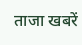ताजा खबरें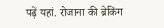पढ़ें यहां. रोजाना की ब्रेकिंग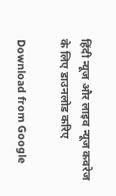हिंदी न्यूज और लाइव न्यूज कवरेज के लिए डाउनलोड करिए

Download from Google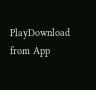PlayDownload from App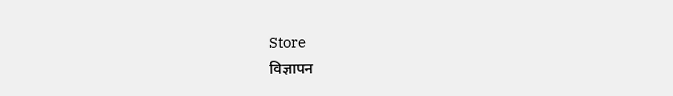Store
विज्ञापन